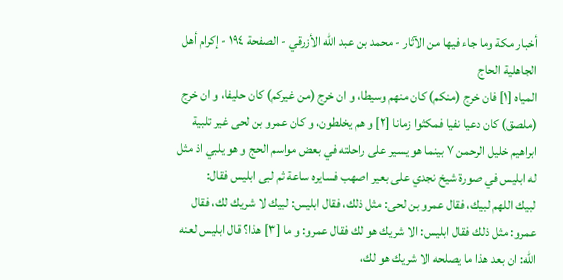أخبار مكة وما جاء فيها من الآثار - محمد بن عبد الله الأزرقي - الصفحة ١٩٤ - إكرام أهل الجاهلية الحاج
المياه [١] فان خرج (منكم) كان منهم وسيطا، و ان خرج (من غيركم) كان حليفا، و ان خرج (ملصق) كان دعيا نفيا فمكثوا زمانا [٢] و هم يخلطون، و كان عمرو بن لحى غير تلبية ابراهيم خليل الرحمن ٧ بينما هو يسير على راحلته في بعض مواسم الحج و هو يلبي اذ مثل له ابليس في صورة شيخ نجدي على بعير اصهب فسايره ساعة ثم لبى ابليس فقال:
لبيك اللهم لبيك، فقال عمرو بن لحى: مثل ذلك، فقال ابليس: لبيك لا شريك لك، فقال عمرو: مثل ذلك فقال ابليس: الا شريك هو لك فقال عمرو: و ما [٣] هذا؟ قال ابليس لعنه اللّه: ان بعد هذا ما يصلحه الا شريك هو لك،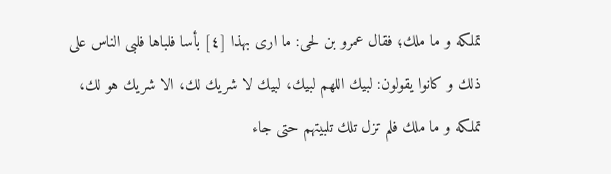تملكه و ما ملك؛ فقال عمرو بن لحى: ما ارى بهذا [٤] بأسا فلباها فلبى الناس على ذلك و كانوا يقولون: لبيك اللهم لبيك، لبيك لا شريك لك، الا شريك هو لك، تملكه و ما ملك فلم تزل تلك تلبيتهم حتى جاء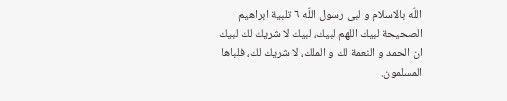اللّه بالاسلام و لبى رسول اللّه ٦ تلبية ابراهيم الصحيحة لبيك اللهم لبيك، لبيك لا شريك لك لبيك ان الحمد و النعمة لك و الملك، لا شريك لك، فلباها المسلمون.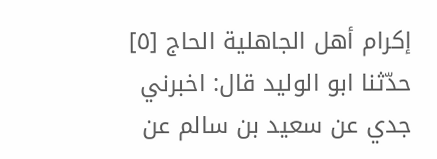إكرام أهل الجاهلية الحاج [٥]
حدّثنا ابو الوليد قال: اخبرني جدي عن سعيد بن سالم عن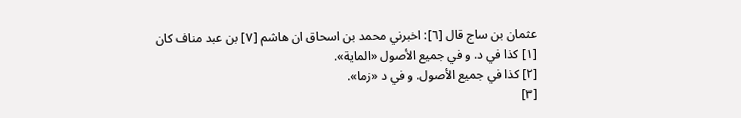عثمان بن ساج قال [٦]: اخبرني محمد بن اسحاق ان هاشم [٧] بن عبد مناف كان
[١] كذا في د. و في جميع الأصول «الماية».
[٢] كذا في جميع الأصول. و في د «زما».
[٣]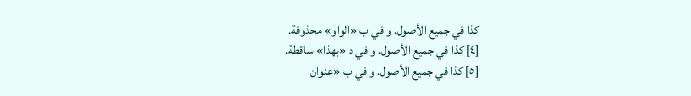كذا في جميع الأصول. و في ب «الواو» محذوفة.
[٤] كذا في جميع الأصول. و في د «بهذا» ساقطة.
[٥] كذا في جميع الأصول. و في ب «عنوان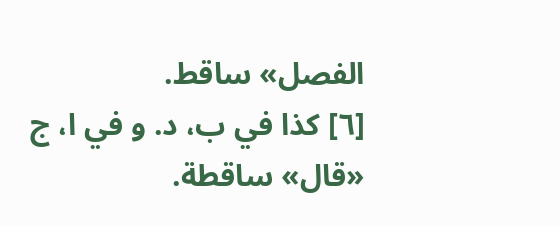الفصل» ساقط.
[٦] كذا في ب، د. و في ا، ج «قال» ساقطة.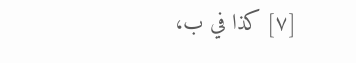[٧] كذا في ب،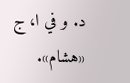د. و في ا، ج «هشام».